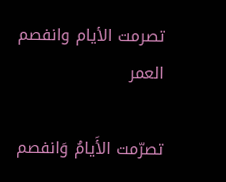تصرمت الأيام وانفصم العمر

تصرّمت الأَيامُ وَانفصم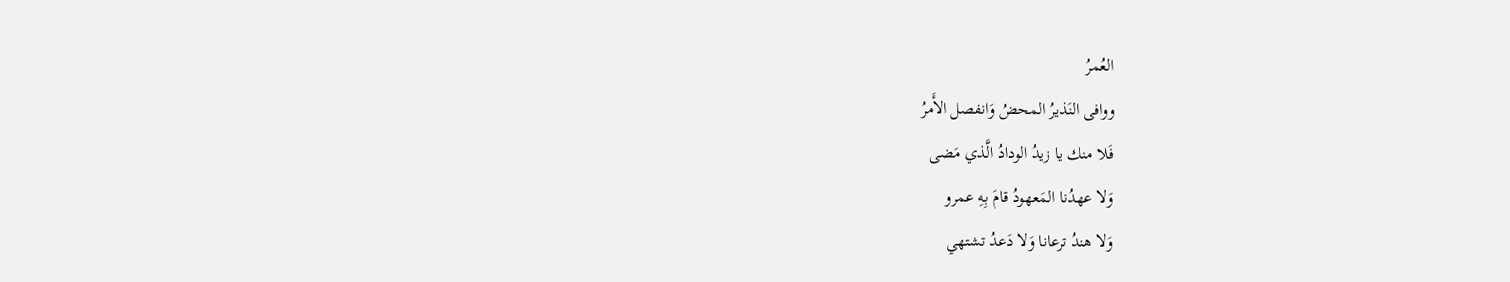العُمرُ
ووافى النَذيرُ المحضُ وَانفصل الأَمرُ
فَلا منك يا زيدُ الودادُ الَّذي مَضى
وَلا عهدُنا المَعهودُ قامَ بِهِ عمرو
وَلا هندُ ترعانا وَلا دَعدُ تشتهي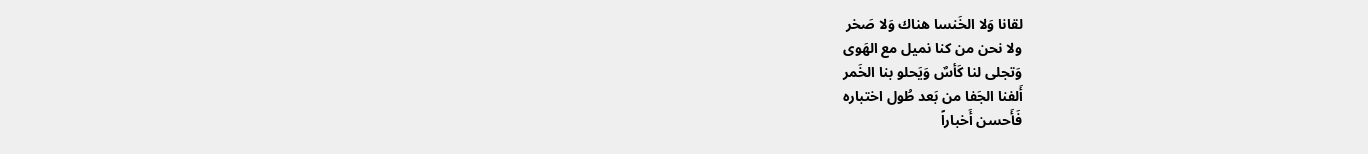لقانا وَلا الخَنسا هناك وَلا صَخر
ولا نحن من كنا نميل مع الهَوى
وَتجلى لنا كَأسٌ وَيَحلو بنا الخَمر
أَلفنا الجَفا من بَعد طُول اختباره
فَأَحسن أَخباراً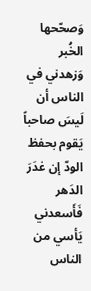وَصحّحها الخُبر
وَزهدني في الناس أن لَيسَ صاحباً
يَقوم بحفظ الودّ إن غدَرَ الدَهر
فَأَسعدني يَأسي من الناس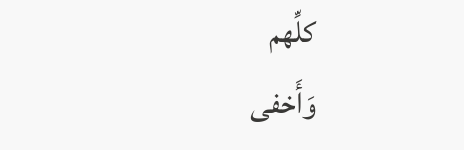كلِّهم
وَأَخفى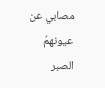مصابي عن عيونهمُ الصبر